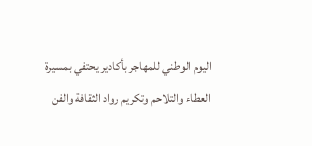اليوم الوطني للمهاجر بأكادير يحتفي بمسيرة العطاء والتلاحم وتكريم رواد الثقافة والفن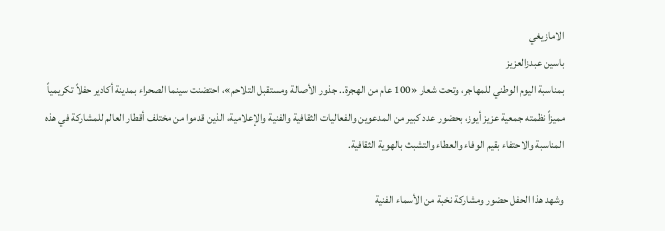الامازيغي
باسين عبدزالعزيز
بمناسبة اليوم الوطني للمهاجر، وتحت شعار «100 عام من الهجرة.. جذور الأصالة ومستقبل التلاحم»، احتضنت سينما الصحراء بمدينة أكادير حفلاً تكريمياً مميزاً نظمته جمعية عزيز أيوز، بحضور عدد كبير من المدعوين والفعاليات الثقافية والفنية والإعلامية، الذين قدموا من مختلف أقطار العالم للمشاركة في هذه المناسبة والاحتفاء بقيم الوفاء والعطاء والتشبث بالهوية الثقافية.

وشهد هذا الحفل حضور ومشاركة نخبة من الأسماء الفنية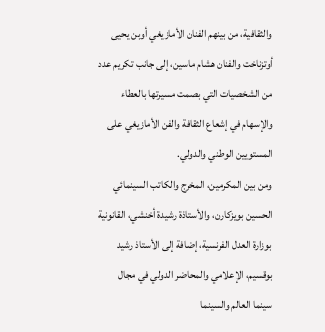والثقافية، من بينهم الفنان الأمازيغي أوبن يحيى أوتزناخت والفنان هشام ماسين، إلى جانب تكريم عدد من الشخصيات التي بصمت مسيرتها بالعطاء والإسهام في إشعاع الثقافة والفن الأمازيغي على المستويين الوطني والدولي.
ومن بين المكرمين، المخرج والكاتب السينمائي الحسين بويزكارن، والأستاذة رشيدة أخنشي، القانونية بوزارة العدل الفرنسية، إضافة إلى الأستاذ رشيد بوقسيم، الإعلامي والمحاضر الدولي في مجال سينما العالم والسينما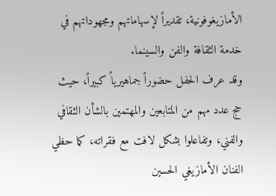الأمازيغوفونية، تقديراً لإسهاماتهم ومجهوداتهم في خدمة الثقافة والفن والسينما.
وقد عرف الحفل حضوراً جماهيرياً كبيراً، حيث حج عدد مهم من المتابعين والمهتمين بالشأن الثقافي والفني، وتفاعلوا بشكل لافت مع فقراته، كما حظي الفنان الأمازيغي الحسين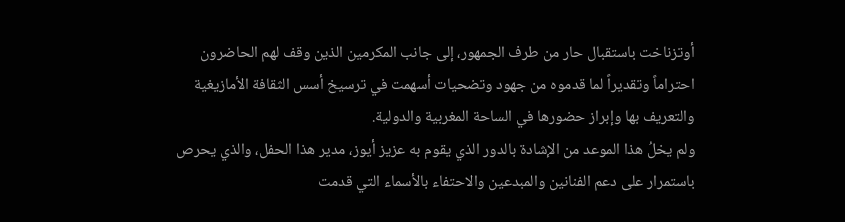أوتزناخت باستقبال حار من طرف الجمهور، إلى جانب المكرمين الذين وقف لهم الحاضرون احتراماً وتقديراً لما قدموه من جهود وتضحيات أسهمت في ترسيخ أسس الثقافة الأمازيغية والتعريف بها وإبراز حضورها في الساحة المغربية والدولية.
ولم يخلُ هذا الموعد من الإشادة بالدور الذي يقوم به عزيز أيوز، مدير هذا الحفل، والذي يحرص باستمرار على دعم الفنانين والمبدعين والاحتفاء بالأسماء التي قدمت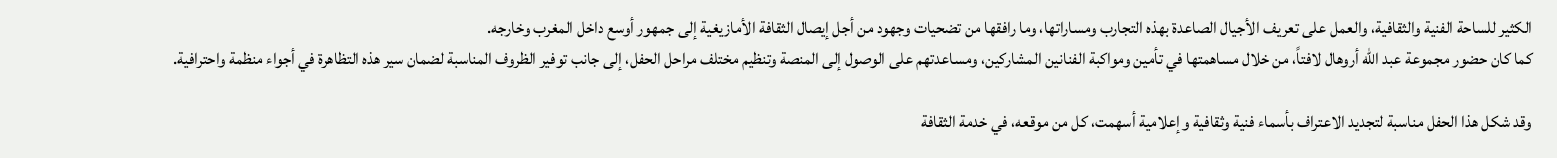الكثير للساحة الفنية والثقافية، والعمل على تعريف الأجيال الصاعدة بهذه التجارب ومساراتها، وما رافقها من تضحيات وجهود من أجل إيصال الثقافة الأمازيغية إلى جمهور أوسع داخل المغرب وخارجه.
كما كان حضور مجموعة عبد الله أروهال لافتاً، من خلال مساهمتها في تأمين ومواكبة الفنانين المشاركين، ومساعدتهم على الوصول إلى المنصة وتنظيم مختلف مراحل الحفل، إلى جانب توفير الظروف المناسبة لضمان سير هذه التظاهرة في أجواء منظمة واحترافية.

وقد شكل هذا الحفل مناسبة لتجديد الاعتراف بأسماء فنية وثقافية وإعلامية أسهمت، كل من موقعه، في خدمة الثقافة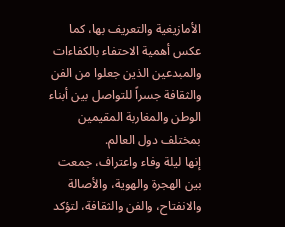الأمازيغية والتعريف بها، كما عكس أهمية الاحتفاء بالكفاءات والمبدعين الذين جعلوا من الفن والثقافة جسراً للتواصل بين أبناء الوطن والمغاربة المقيمين بمختلف دول العالم.
إنها ليلة وفاء واعتراف، جمعت بين الهجرة والهوية، والأصالة والانفتاح، والفن والثقافة، لتؤكد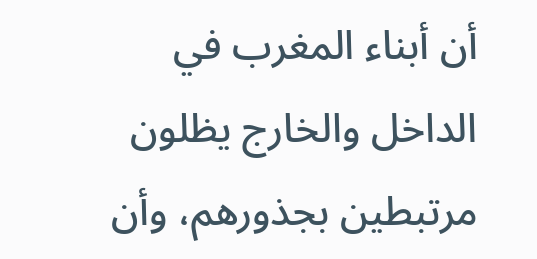أن أبناء المغرب في الداخل والخارج يظلون مرتبطين بجذورهم، وأن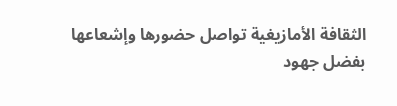الثقافة الأمازيغية تواصل حضورها وإشعاعها بفضل جهود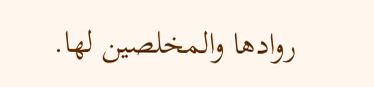روادها والمخلصين لها.